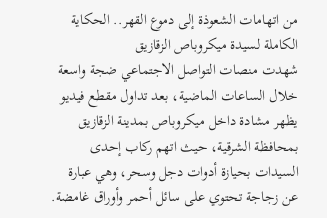من اتهامات الشعوذة إلى دموع القهر.. الحكاية الكاملة لسيدة ميكروباص الزقازيق
شهدت منصات التواصل الاجتماعي ضجة واسعة خلال الساعات الماضية، بعد تداول مقطع فيديو يظهر مشادة داخل ميكروباص بمدينة الزقازيق بمحافظة الشرقية، حيث اتهم ركاب إحدى السيدات بحيازة أدوات دجل وسحر، وهي عبارة عن زجاجة تحتوي على سائل أحمر وأوراق غامضة.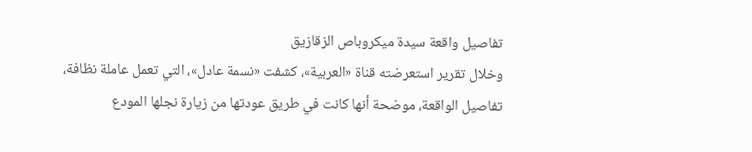تفاصيل واقعة سيدة ميكروباص الزقازيق
وخلال تقرير استعرضته قناة «العربية»، كشفت «نسمة عادل»، التي تعمل عاملة نظافة، تفاصيل الواقعة، موضحة أنها كانت في طريق عودتها من زيارة نجلها المودع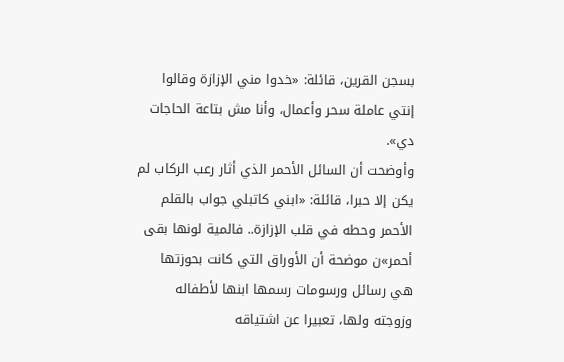بسجن القرين، قائلة: «خدوا مني الإزازة وقالوا إنتي عاملة سحر وأعمال، وأنا مش بتاعة الحاجات دي».
وأوضحت أن السائل الأحمر الذي أثار رعب الركاب لم يكن إلا حبرا، قائلة: «ابني كاتبلي جواب بالقلم الأحمر وحطه في قلب الإزازة.. فالمية لونها بقى أحمر»ن موضحة أن الأوراق التي كانت بحوزتها هي رسائل ورسومات رسمها ابنها لأطفاله وزوجته ولها، تعبيرا عن اشتياقه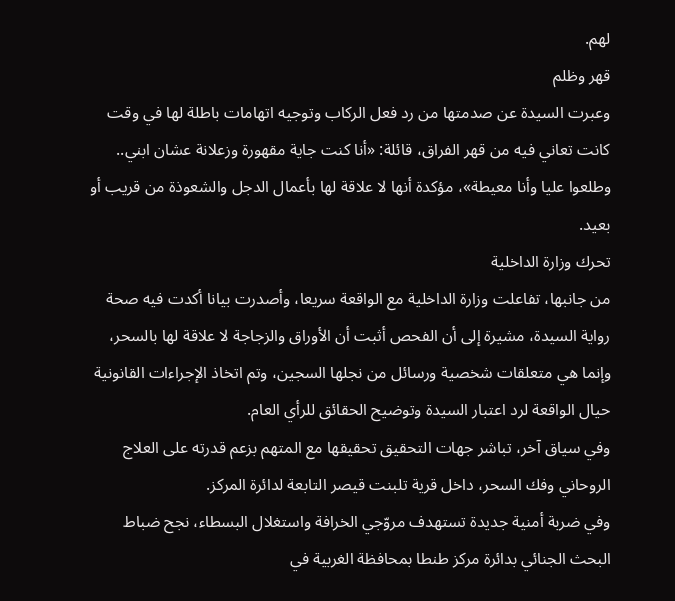لهم.
قهر وظلم
وعبرت السيدة عن صدمتها من رد فعل الركاب وتوجيه اتهامات باطلة لها في وقت كانت تعاني فيه من قهر الفراق، قائلة: «أنا كنت جاية مقهورة وزعلانة عشان ابني.. وطلعوا عليا وأنا معيطة»، مؤكدة أنها لا علاقة لها بأعمال الدجل والشعوذة من قريب أو بعيد.
تحرك وزارة الداخلية
من جانبها، تفاعلت وزارة الداخلية مع الواقعة سريعا، وأصدرت بيانا أكدت فيه صحة رواية السيدة، مشيرة إلى أن الفحص أثبت أن الأوراق والزجاجة لا علاقة لها بالسحر، وإنما هي متعلقات شخصية ورسائل من نجلها السجين، وتم اتخاذ الإجراءات القانونية حيال الواقعة لرد اعتبار السيدة وتوضيح الحقائق للرأي العام.
وفي سياق آخر، تباشر جهات التحقيق تحقيقها مع المتهم بزعم قدرته على العلاج الروحاني وفك السحر، داخل قرية تلبنت قيصر التابعة لدائرة المركز.
وفي ضربة أمنية جديدة تستهدف مروّجي الخرافة واستغلال البسطاء، نجح ضباط البحث الجنائي بدائرة مركز طنطا بمحافظة الغربية في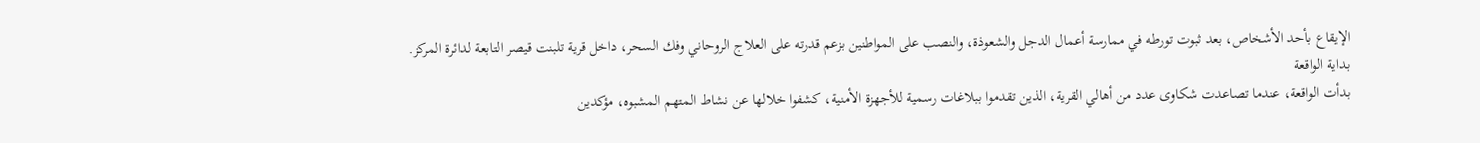الإيقاع بأحد الأشخاص، بعد ثبوت تورطه في ممارسة أعمال الدجل والشعوذة، والنصب على المواطنين بزعم قدرته على العلاج الروحاني وفك السحر، داخل قرية تلبنت قيصر التابعة لدائرة المركز.
بداية الواقعة
بدأت الواقعة، عندما تصاعدت شكاوى عدد من أهالي القرية، الذين تقدموا ببلاغات رسمية للأجهزة الأمنية، كشفوا خلالها عن نشاط المتهم المشبوه، مؤكدين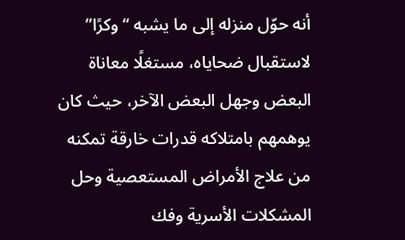أنه حوّل منزله إلى ما يشبه “وكرًا” لاستقبال ضحاياه، مستغلًا معاناة البعض وجهل البعض الآخر، حيث كان يوهمهم بامتلاكه قدرات خارقة تمكنه من علاج الأمراض المستعصية وحل المشكلات الأسرية وفك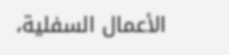الأعمال السفلية،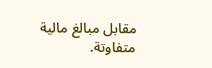مقابل مبالغ مالية متفاوتة.